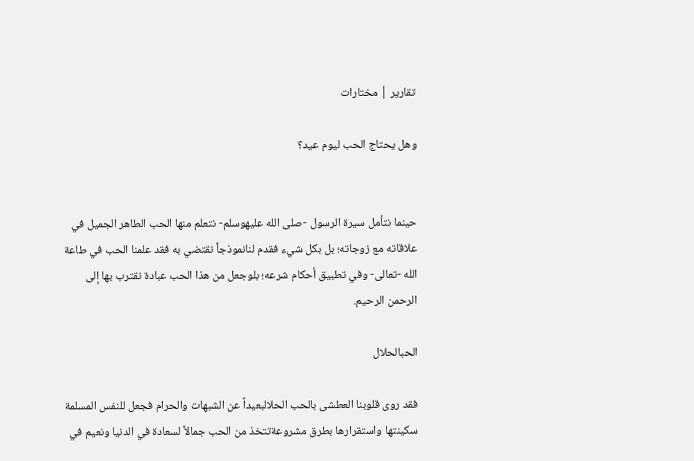تقارير | مختارات

وهل يحتاج الحب ليوم عيد؟


حينما نتأمل سيرة الرسول -صلى الله عليهوسلم- نتعلم منها الحب الطاهر الجميل في علاقاته مع زوجاته؛ بل بكل شيء فقدم لنانموذجاً نقتضي به فقد علمنا الحب في طاعة الله -تعالى- وفي تطبيق أحكام شرعه؛ بلوجعل من هذا الحب عبادة نقترب بها إلى الرحمن الرحيم.

الحبالحلال

فقد روى قلوبنا العطشى بالحب الحلالبعيداً عن الشبهات والحرام فجعل للنفس المسلمة سكينتها واستقرارها بطرق مشروعةتتخذ من الحب جمالاً لسعادة في الدنيا ونعيم في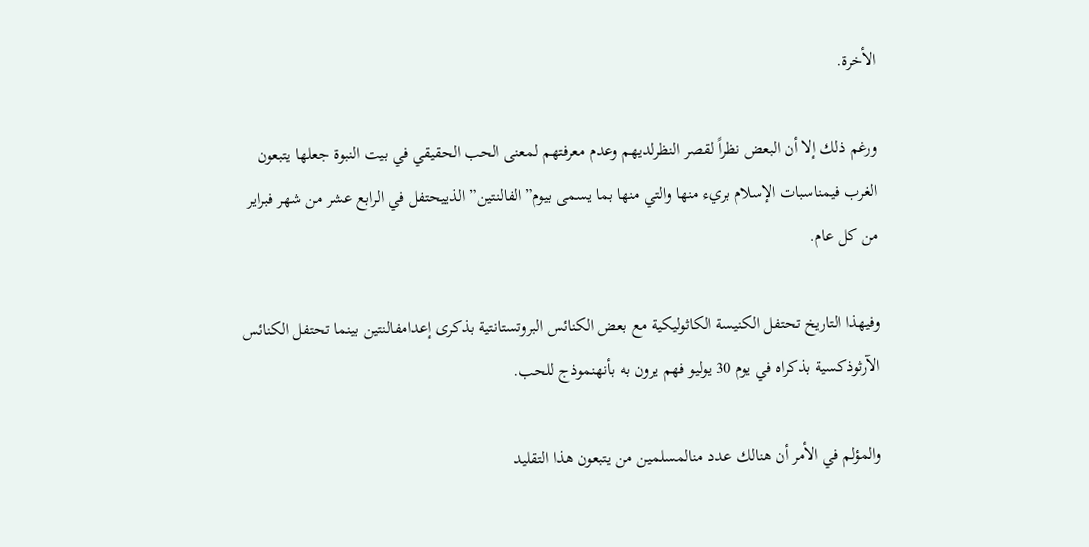الأخرة.

ورغم ذلك إلا أن البعض نظراً لقصر النظرلديهم وعدم معرفتهم لمعنى الحب الحقيقي في بيت النبوة جعلها يتبعون الغرب فيمناسبات الإسلام بريء منها والتي منها بما يسمى بيوم”الفالنتين” الذييحتفل في الرابع عشر من شهر فبراير من كل عام.

وفيهذا التاريخ تحتفل الكنيسة الكاثوليكية مع بعض الكنائس البروتستانتية بذكرى إعدامفالنتين بينما تحتفل الكنائس الآرثوذكسية بذكراه في يوم 30 يوليو فهم يرون به بأنهنموذج للحب.

والمؤلم في الأمر أن هنالك عدد منالمسلمين من يتبعون هذا التقليد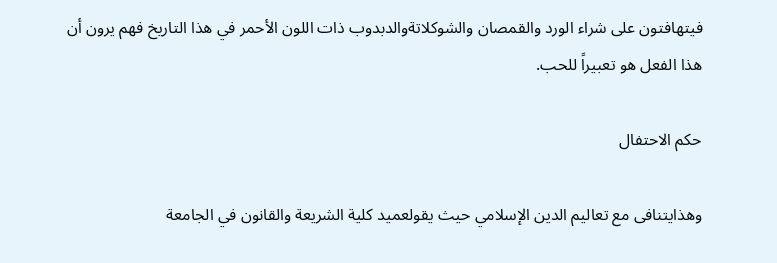فيتهافتون على شراء الورد والقمصان والشوكلاتةوالدبدوب ذات اللون الأحمر في هذا التاريخ فهم يرون أن هذا الفعل هو تعبيراً للحب.

حكم الاحتفال

وهذايتنافى مع تعاليم الدين الإسلامي حيث يقولعميد كلية الشريعة والقانون في الجامعة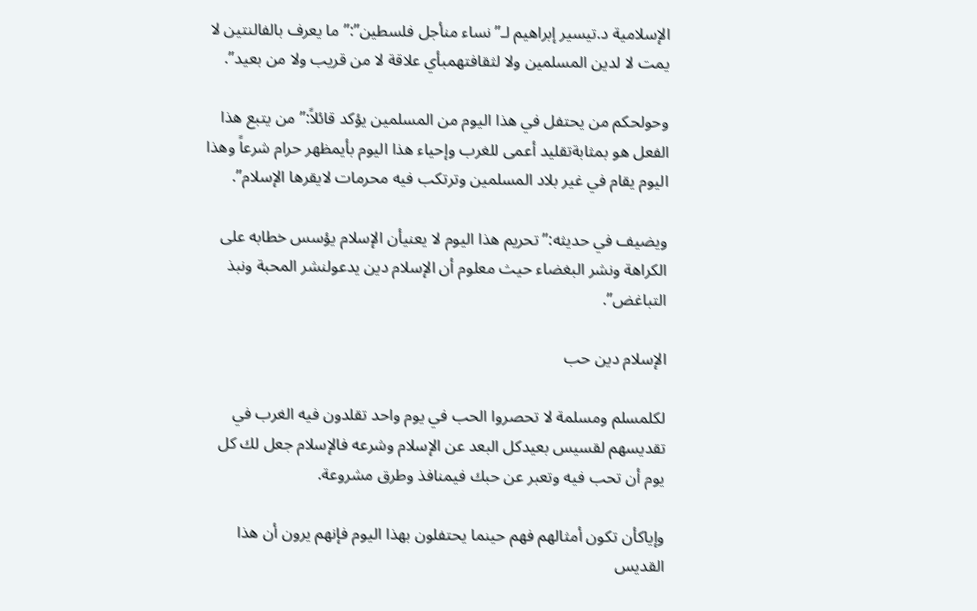الإسلامية د.تيسير إبراهيم لـ”نساء منأجل فلسطين”:”ما يعرف بالفالنتين لا يمت لا لدين المسلمين ولا لثقافتهمبأي علاقة لا من قريب ولا من بعيد”.

وحولحكم من يحتفل في هذا اليوم من المسلمين يؤكد قائلاً:”من يتبع هذا الفعل هو بمثابةتقليد أعمى للغرب وإحياء هذا اليوم بأيمظهر حرام شرعاً وهذا اليوم يقام في غير بلاد المسلمين وترتكب فيه محرمات لايقرها الإسلام”.

ويضيف في حديثه:”تحريم هذا اليوم لا يعنيأن الإسلام يؤسس خطابه على الكراهة ونشر البغضاء حيث معلوم أن الإسلام دين يدعولنشر المحبة ونبذ التباغض”.

الإسلام دين حب

لكلمسلم ومسلمة لا تحصروا الحب في يوم واحد تقلدون فيه الغرب في تقديسهم لقسيس بعيدكل البعد عن الإسلام وشرعه فالإسلام جعل لك كل يوم أن تحب فيه وتعبر عن حبك فيمنافذ وطرق مشروعة.

وإياكأن تكون أمثالهم فهم حينما يحتفلون بهذا اليوم فإنهم يرون أن هذا القديس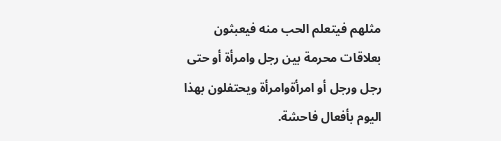مثلهم فيتعلم الحب منه فيعبثون بعلاقات محرمة بين رجل وامرأة أو حتى رجل ورجل أو امرأةوامرأة ويحتفلون بهذا اليوم بأفعال فاحشة.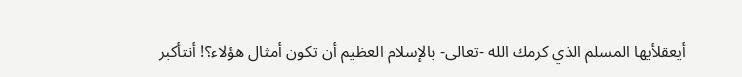أيعقلأيها المسلم الذي كرمك الله -تعالى- بالإسلام العظيم أن تكون أمثال هؤلاء؟! أنتأكبر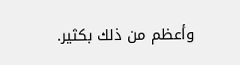وأعظم من ذلك بكثير.